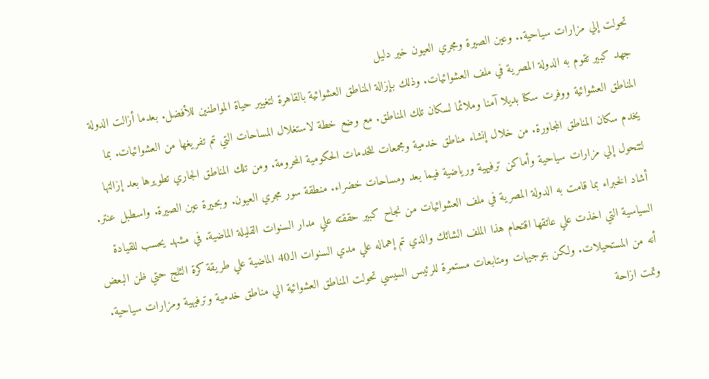تحولت إلي مزارات سياحية.. وعين الصيرة ومجري العيون خير دليل
جهد كبير تقوم به الدولة المصرية في ملف العشوائيات. وذلك بإزالة المناطق العشوائية بالقاهرة لتغيير حياة المواطنين للأفضل. بعدما أزالت الدولة المناطق العشوائية ووفرت سكنا بديلا آمنا وملائما لسكان تلك المناطق. مع وضع خطة لاستغلال المساحات التي تم تفريغها من العشوائيات. بما يخدم سكان المناطق المجاورة. من خلال إنشاء مناطق خدمية ومجمعات للخدمات الحكومية المحرومة. ومن تلك المناطق الجاري تطويرها بعد إزالتها لتتحول إلي مزارات سياحية وأماكن ترفيهية ورياضية فيما بعد ومساحات خضراء. منطقة سور مجري العيون. وبحيرة عين الصيرة. واسطبل عنتر.
أشاد الخبراء بما قامت به الدولة المصرية في ملف العشوائيات من نجاح كبير حققته علي مدار السنوات القليلة الماضية. في مشهد يحسب للقيادة السياسية التي اخذت علي عاتقها اقتحام هذا الملف الشائك والذي تم إهماله علي مدي السنوات الـ40 الماضية علي طريقة كرة الثلج حتي ظن البعض أنه من المستحيلات. ولكن بتوجيهات ومتابعات مستمرة للرئيس السيسي تحولت المناطق العشوائية الي مناطق خدمية وترفيهية ومزارات سياحية. وتمت ازاحة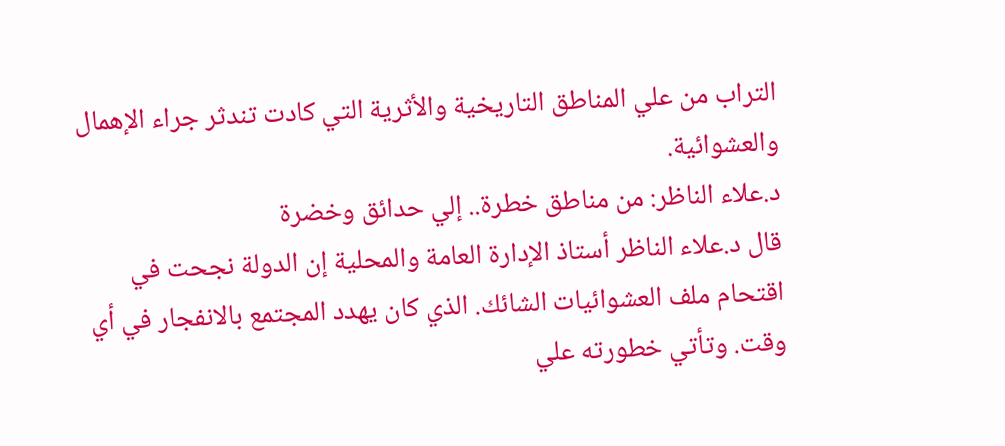التراب من علي المناطق التاريخية والأثرية التي كادت تندثر جراء الإهمال والعشوائية.
د.علاء الناظر: من مناطق خطرة.. إلي حدائق وخضرة
قال د.علاء الناظر أستاذ الإدارة العامة والمحلية إن الدولة نجحت في اقتحام ملف العشوائيات الشائك. الذي كان يهدد المجتمع بالانفجار في أي وقت. وتأتي خطورته علي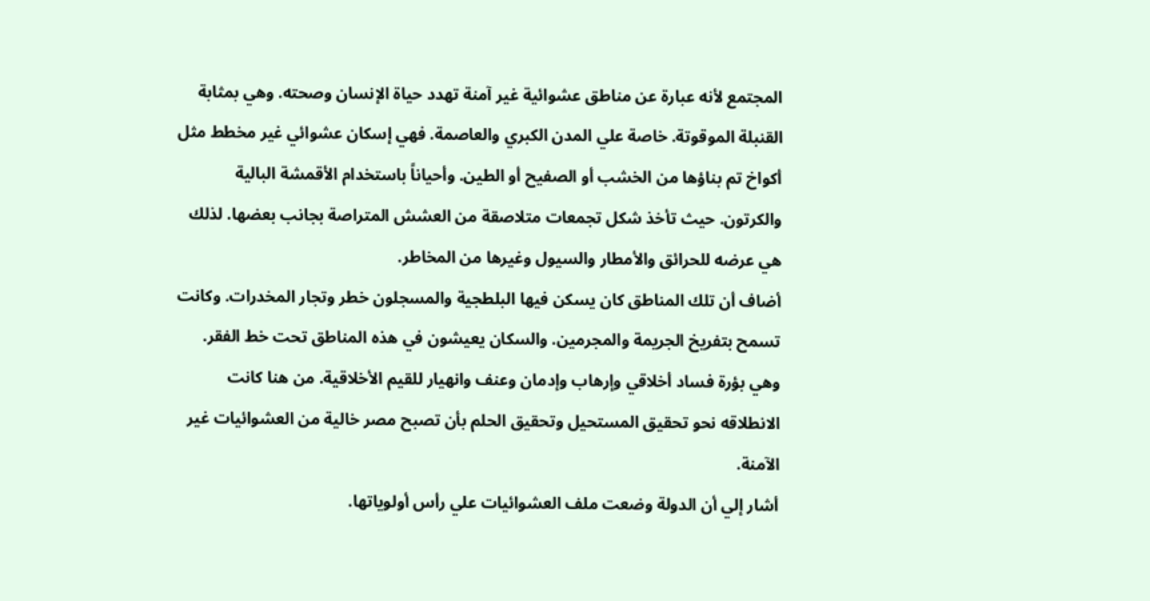المجتمع لأنه عبارة عن مناطق عشوائية غير آمنة تهدد حياة الإنسان وصحته. وهي بمثابة القنبلة الموقوتة. خاصة علي المدن الكبري والعاصمة. فهي إسكان عشوائي غير مخطط مثل أكواخ تم بناؤها من الخشب أو الصفيح أو الطين. وأحياناً باستخدام الأقمشة البالية والكرتون. حيث تأخذ شكل تجمعات متلاصقة من العشش المتراصة بجانب بعضها. لذلك هي عرضه للحرائق والأمطار والسيول وغيرها من المخاطر.
أضاف أن تلك المناطق كان يسكن فيها البلطجية والمسجلون خطر وتجار المخدرات. وكانت تسمح بتفريخ الجريمة والمجرمين. والسكان يعيشون في هذه المناطق تحت خط الفقر. وهي بؤرة فساد أخلاقي وإرهاب وإدمان وعنف وانهيار للقيم الأخلاقية. من هنا كانت الانطلاقه نحو تحقيق المستحيل وتحقيق الحلم بأن تصبح مصر خالية من العشوائيات غير الآمنة.
أشار إلي أن الدولة وضعت ملف العشوائيات علي رأس أولوياتها.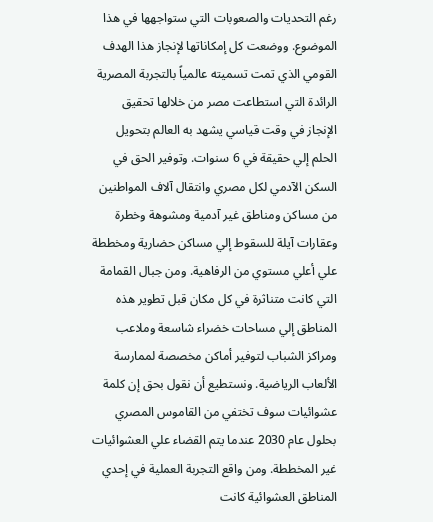رغم التحديات والصعوبات التي ستواجهها في هذا الموضوع. ووضعت كل إمكاناتها لإنجاز هذا الهدف القومي الذي تمت تسميته عالمياً بالتجربة المصرية الرائدة التي استطاعت مصر من خلالها تحقيق الإنجاز في وقت قياسي يشهد به العالم بتحويل الحلم إلي حقيقة في 6 سنوات. وتوفير الحق في السكن الآدمي لكل مصري وانتقال آلاف المواطنين من مساكن ومناطق غير آدمية ومشوهة وخطرة وعقارات آيلة للسقوط إلي مساكن حضارية ومخططة علي أعلي مستوي من الرفاهية. ومن جبال القمامة التي كانت متناثرة في كل مكان قبل تطوير هذه المناطق إلي مساحات خضراء شاسعة وملاعب ومراكز الشباب لتوفير أماكن مخصصة لممارسة الألعاب الرياضية. ونستطيع أن نقول بحق إن كلمة عشوائيات سوف تختفي من القاموس المصري بحلول عام 2030 عندما يتم القضاء علي العشوائيات غير المخططة. ومن واقع التجربة العملية في إحدي المناطق العشوائية كانت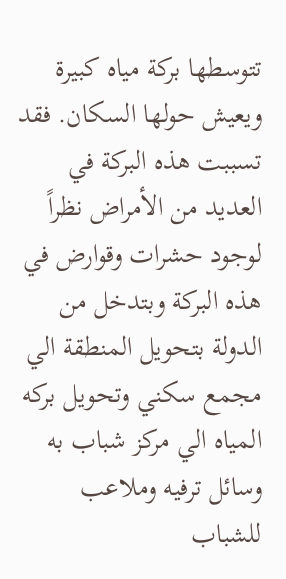تتوسطها بركة مياه كبيرة ويعيش حولها السكان. فقد تسببت هذه البركة في العديد من الأمراض نظراً لوجود حشرات وقوارض في هذه البركة وبتدخل من الدولة بتحويل المنطقة الي مجمع سكني وتحويل بركه المياه الي مركز شباب به وسائل ترفيه وملاعب للشباب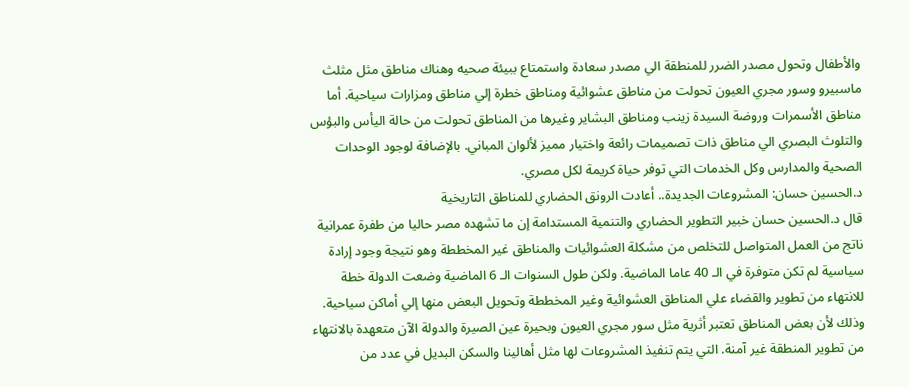والأطفال وتحول مصدر الضرر للمنطقة الي مصدر سعادة واستمتاع ببيئة صحيه وهناك مناطق مثل مثلث ماسبيرو وسور مجري العيون تحولت من مناطق عشوائية ومناطق خطرة إلي مناطق ومزارات سياحية. أما مناطق الأسمرات وروضة السيدة زينب ومناطق البشاير وغيرها من المناطق تحولت من حالة اليأس والبؤس والتلوث البصري الي مناطق ذات تصميمات رائعة واختيار مميز لألوان المباني. بالإضافة لوجود الوحدات الصحية والمدارس وكل الخدمات التي توفر حياة كريمة لكل مصري.
د.الحسين حسان: المشروعات الجديدة.. أعادت الرونق الحضاري للمناطق التاريخية
قال د.الحسين حسان خبير التطوير الحضاري والتنمية المستدامة إن ما تشهده مصر حاليا من طفرة عمرانية ناتج من العمل المتواصل للتخلص من مشكلة العشوائيات والمناطق غير المخططة وهو نتيجة وجود إرادة سياسية لم تكن متوفرة في الـ 40 عاما الماضية. ولكن طول السنوات الـ 6 الماضية وضعت الدولة خطة للانتهاء من تطوير والقضاء علي المناطق العشوائية وغير المخططة وتحويل البعض منها إلي أماكن سياحية. وذلك لأن بعض المناطق تعتبر أثرية مثل سور مجري العيون وبحيرة عين الصيرة والدولة الآن متعهدة بالانتهاء من تطوير المنطقة غير آمنة. التي يتم تنفيذ المشروعات لها مثل أهالينا والسكن البديل في عدد من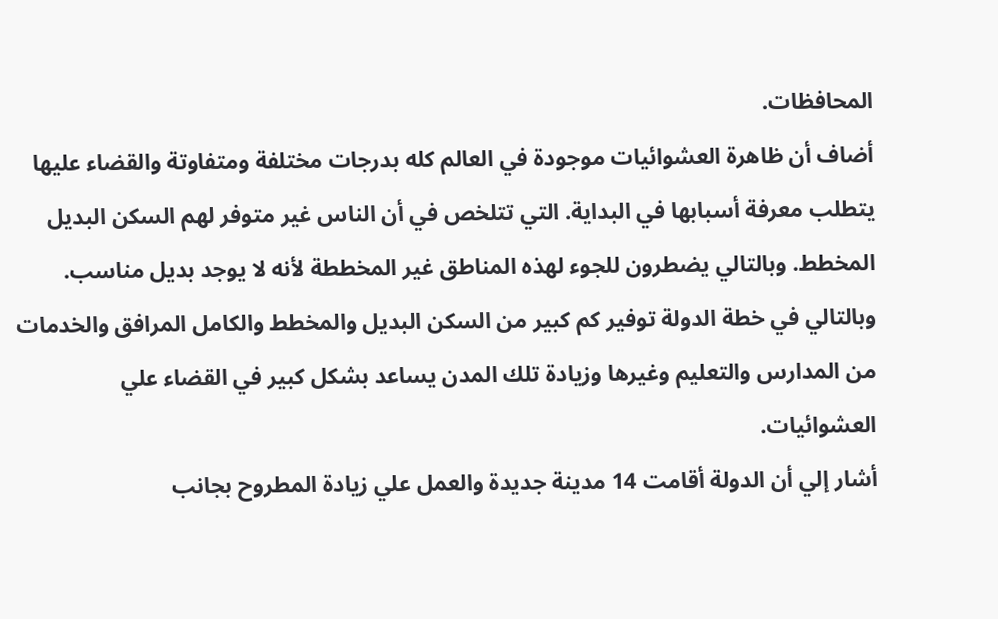المحافظات.
أضاف أن ظاهرة العشوائيات موجودة في العالم كله بدرجات مختلفة ومتفاوتة والقضاء عليها يتطلب معرفة أسبابها في البداية. التي تتلخص في أن الناس غير متوفر لهم السكن البديل المخطط. وبالتالي يضطرون للجوء لهذه المناطق غير المخططة لأنه لا يوجد بديل مناسب. وبالتالي في خطة الدولة توفير كم كبير من السكن البديل والمخطط والكامل المرافق والخدمات من المدارس والتعليم وغيرها وزيادة تلك المدن يساعد بشكل كبير في القضاء علي العشوائيات.
أشار إلي أن الدولة أقامت 14 مدينة جديدة والعمل علي زيادة المطروح بجانب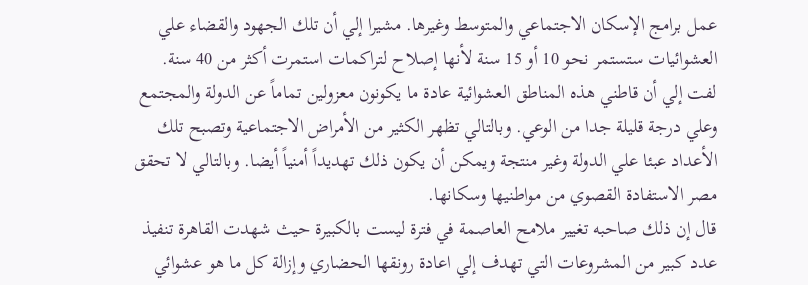عمل برامج الإسكان الاجتماعي والمتوسط وغيرها. مشيرا إلي أن تلك الجهود والقضاء علي العشوائيات ستستمر نحو 10 أو 15 سنة لأنها إصلاح لتراكمات استمرت أكثر من 40 سنة.
لفت إلي أن قاطني هذه المناطق العشوائية عادة ما يكونون معزولين تماماً عن الدولة والمجتمع وعلي درجة قليلة جدا من الوعي. وبالتالي تظهر الكثير من الأمراض الاجتماعية وتصبح تلك الأعداد عبئا علي الدولة وغير منتجة ويمكن أن يكون ذلك تهديداً أمنياً أيضا. وبالتالي لا تحقق مصر الاستفادة القصوي من مواطنيها وسكانها.
قال إن ذلك صاحبه تغيير ملامح العاصمة في فترة ليست بالكبيرة حيث شهدت القاهرة تنفيذ عدد كبير من المشروعات التي تهدف إلي اعادة رونقها الحضاري وإزالة كل ما هو عشوائي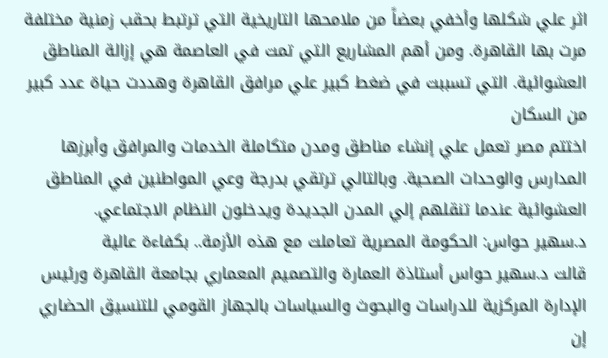اثر علي شكلها وأخفي بعضاً من ملامحها التاريخية التي ترتبط بحقب زمنية مختلفة مرت بها القاهرة. ومن أهم المشاريع التي تمت في العاصمة هي إزالة المناطق العشوائية. التي تسببت في ضغط كبير علي مرافق القاهرة وهددت حياة عدد كبير من السكان
اختتم مصر تعمل علي إنشاء مناطق ومدن متكاملة الخدمات والمرافق وأبرزها المدارس والوحدات الصحية. وبالتالي ترتقي بدرجة وعي المواطنين في المناطق العشوائية عندما تنقلهم إلي المدن الجديدة ويدخلون النظام الاجتماعي.
د.سهير حواس: الحكومة المصرية تعاملت مع هذه الأزمة.. بكفاءة عالية
قالت د.سهير حواس أستاذة العمارة والتصميم المعماري بجامعة القاهرة ورئيس الإدارة المركزية للدراسات والبحوث والسياسات بالجهاز القومي للتنسيق الحضاري إن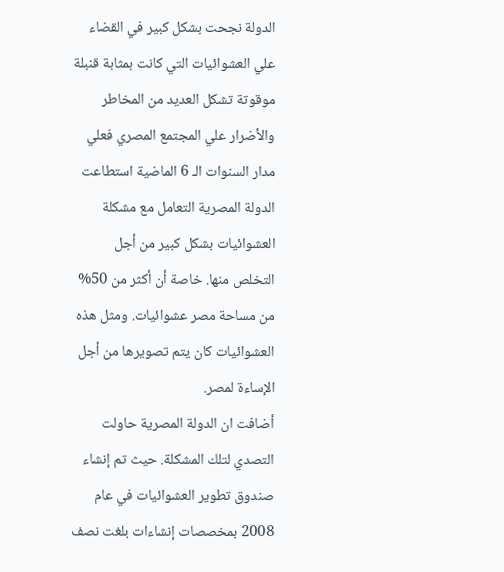الدولة نجحت بشكل كبير في القضاء علي العشوائيات التي كانت بمثابة قنبلة موقوتة تشكل العديد من المخاطر والأضرار علي المجتمع المصري فعلي مدار السنوات الـ 6 الماضية استطاعت الدولة المصرية التعامل مع مشكلة العشوائيات بشكل كبير من أجل التخلص منها. خاصة أن أكثر من 50% من مساحة مصر عشوائيات. ومثل هذه العشوائيات كان يتم تصويرها من أجل الإساءة لمصر.
أضافت ان الدولة المصرية حاولت التصدي لتلك المشكلة. حيث تم إنشاء صندوق تطوير العشوائيات في عام 2008 بمخصصات إنشاءات بلغت نصف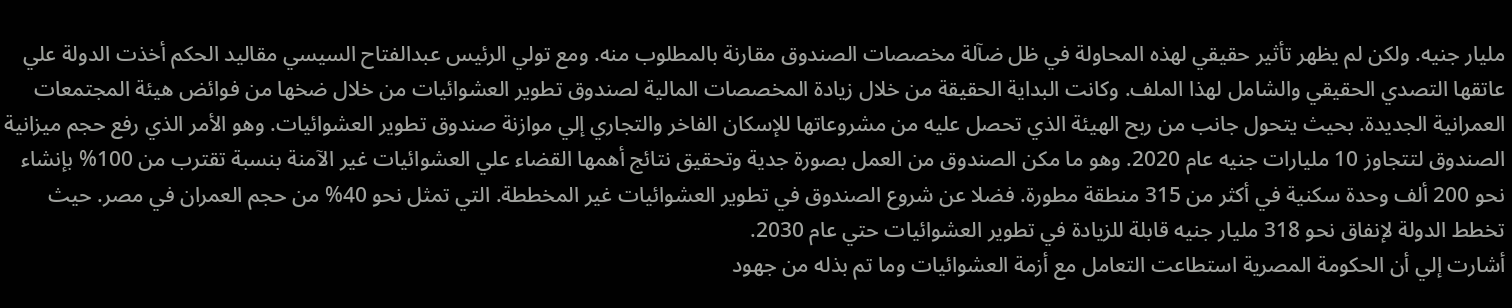مليار جنيه. ولكن لم يظهر تأثير حقيقي لهذه المحاولة في ظل ضآلة مخصصات الصندوق مقارنة بالمطلوب منه. ومع تولي الرئيس عبدالفتاح السيسي مقاليد الحكم أخذت الدولة علي عاتقها التصدي الحقيقي والشامل لهذا الملف. وكانت البداية الحقيقة من خلال زيادة المخصصات المالية لصندوق تطوير العشوائيات من خلال ضخها من فوائض هيئة المجتمعات العمرانية الجديدة. بحيث يتحول جانب من ربح الهيئة الذي تحصل عليه من مشروعاتها للإسكان الفاخر والتجاري إلي موازنة صندوق تطوير العشوائيات. وهو الأمر الذي رفع حجم ميزانية الصندوق لتتجاوز 10 مليارات جنيه عام 2020. وهو ما مكن الصندوق من العمل بصورة جدية وتحقيق نتائج أهمها القضاء علي العشوائيات غير الآمنة بنسبة تقترب من 100% بإنشاء نحو 200 ألف وحدة سكنية في أكثر من 315 منطقة مطورة. فضلا عن شروع الصندوق في تطوير العشوائيات غير المخططة. التي تمثل نحو 40% من حجم العمران في مصر. حيث تخطط الدولة لإنفاق نحو 318 مليار جنيه قابلة للزيادة في تطوير العشوائيات حتي عام 2030.
أشارت إلي أن الحكومة المصرية استطاعت التعامل مع أزمة العشوائيات وما تم بذله من جهود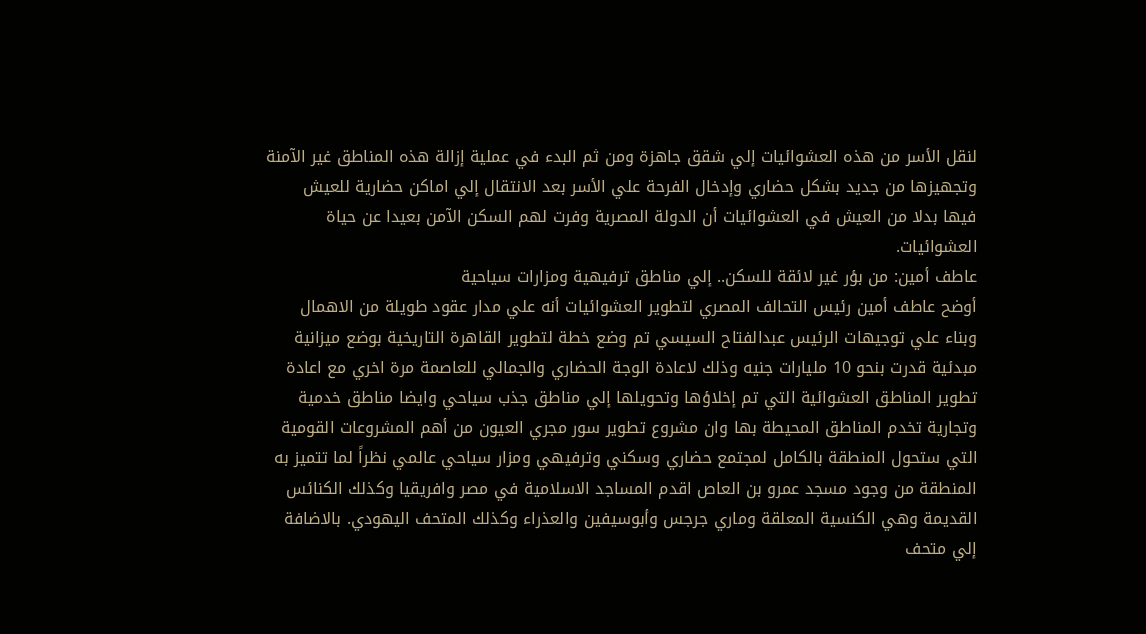لنقل الأسر من هذه العشوائيات إلي شقق جاهزة ومن ثم البدء في عملية إزالة هذه المناطق غير الآمنة وتجهيزها من جديد بشكل حضاري وإدخال الفرحة علي الأسر بعد الانتقال إلي اماكن حضارية للعيش فيها بدلا من العيش في العشوائيات أن الدولة المصرية وفرت لهم السكن الآمن بعيدا عن حياة العشوائيات.
عاطف أمين: من بؤر غير لائقة للسكن.. إلي مناطق ترفيهية ومزارات سياحية
أوضح عاطف أمين رئيس التحالف المصري لتطوير العشوائيات أنه علي مدار عقود طويلة من الاهمال وبناء علي توجيهات الرئيس عبدالفتاح السيسي تم وضع خطة لتطوير القاهرة التاريخية بوضع ميزانية مبدئية قدرت بنحو 10 مليارات جنيه وذلك لاعادة الوجة الحضاري والجمالي للعاصمة مرة اخري مع اعادة تطوير المناطق العشوائية التي تم إخلاؤها وتحويلها إلي مناطق جذب سياحي وايضا مناطق خدمية وتجارية تخدم المناطق المحيطة بها وان مشروع تطوير سور مجري العيون من أهم المشروعات القومية التي ستحول المنطقة بالكامل لمجتمع حضاري وسكني وترفيهي ومزار سياحي عالمي نظراً لما تتميز به المنطقة من وجود مسجد عمرو بن العاص اقدم المساجد الاسلامية في مصر وافريقيا وكذلك الكنائس القديمة وهي الكنسية المعلقة وماري جرجس وأبوسيفين والعذراء وكذلك المتحف اليهودي. بالاضافة إلي متحف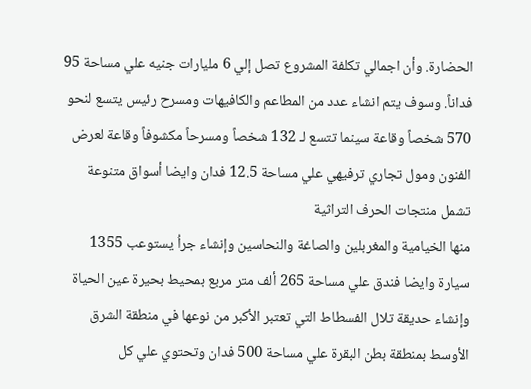الحضارة. وأن اجمالي تكلفة المشروع تصل إلي 6 مليارات جنيه علي مساحة 95 فداناً. وسوف يتم انشاء عدد من المطاعم والكافيهات ومسرح رئيس يتسع لنحو 570 شخصاً وقاعة سينما تتسع لـ 132 شخصاً ومسرحاً مكشوفاً وقاعة لعرض الفنون ومول تجاري ترفيهي علي مساحة 12.5 فدان وايضا أسواق متنوعة تشمل منتجات الحرف التراثية
منها الخيامية والمغربلين والصاغة والنحاسين وإنشاء جراُ يستوعب 1355 سيارة وايضا فندق علي مساحة 265 ألف متر مربع بمحيط بحيرة عين الحياة وإنشاء حديقة تلال الفسطاط التي تعتبر الأكبر من نوعها في منطقة الشرق الأوسط بمنطقة بطن البقرة علي مساحة 500 فدان وتحتوي علي كل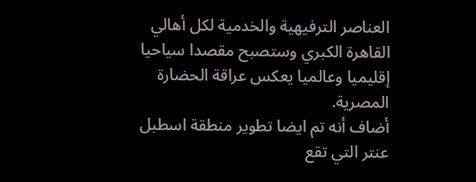العناصر الترفيهية والخدمية لكل أهالي القاهرة الكبري وستصبح مقصدا سياحيا إقليميا وعالميا يعكس عراقة الحضارة المصرية.
أضاف أنه تم ايضا تطوير منطقة اسطبل عنتر التي تقع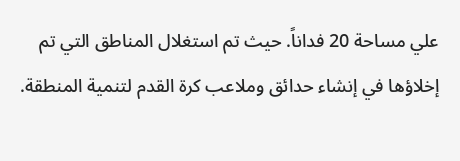علي مساحة 20 فداناً. حيث تم استغلال المناطق التي تم إخلاؤها في إنشاء حدائق وملاعب كرة القدم لتنمية المنطقة.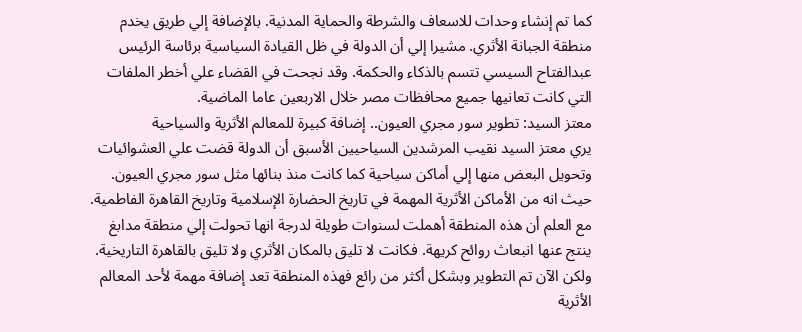كما تم إنشاء وحدات للاسعاف والشرطة والحماية المدنية. بالإضافة إلي طريق يخدم منطقة الجبانة الأثري. مشيرا إلي أن الدولة في ظل القيادة السياسية برئاسة الرئيس عبدالفتاح السيسي تتسم بالذكاء والحكمة. وقد نجحت في القضاء علي أخطر الملفات التي كانت تعانيها جميع محافظات مصر خلال الاربعين عاما الماضية.
معتز السيد: تطوير سور مجري العيون.. إضافة كبيرة للمعالم الأثرية والسياحية
يري معتز السيد نقيب المرشدين السياحيين الأسبق أن الدولة قضت علي العشوائيات وتحويل البعض منها إلي أماكن سياحية كما كانت منذ بنائها مثل سور مجري العيون. حيث انه من الأماكن الأثرية المهمة في تاريخ الحضارة الإسلامية وتاريخ القاهرة الفاطمية. مع العلم أن هذه المنطقة أهملت لسنوات طويلة لدرجة انها تحولت إلي منطقة مدابغ ينتج عنها انبعاث روائح كريهة. فكانت لا تليق بالمكان الأثري ولا تليق بالقاهرة التاريخية. ولكن الآن تم التطوير وبشكل أكثر من رائع فهذه المنطقة تعد إضافة مهمة لأحد المعالم الأثرية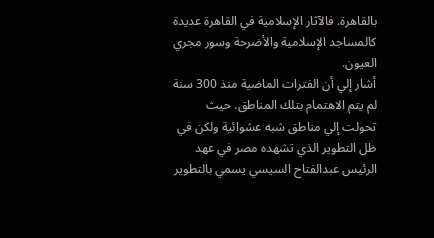بالقاهرة. فالآثار الإسلامية في القاهرة عديدة كالمساجد الإسلامية والأضرحة وسور مجري العيون.
أشار إلي أن الفترات الماضية منذ 300 سنة لم يتم الاهتمام بتلك المناطق. حيث تحولت إلي مناطق شبه عشوائية ولكن في ظل التطوير الذي تشهده مصر في عهد الرئيس عبدالفتاح السيسي يسمي بالتطوير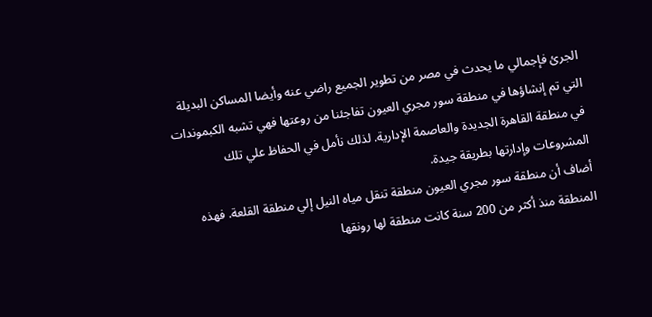الجرئ فإجمالي ما يحدث في مصر من تطوير الجميع راضي عنه وأيضا المساكن البديلة التي تم إنشاؤها في منطقة سور مجري العيون تفاجئنا من روعتها فهي تشبه الكبموندات في منطقة القاهرة الجديدة والعاصمة الإدارية. لذلك نأمل في الحفاظ علي تلك المشروعات وإدارتها بطريقة جيدة.
أضاف أن منطقة سور مجري العيون منطقة تنقل مياه النيل إلي منطقة القلعة. فهذه المنطقة منذ أكثر من 200 سنة كانت منطقة لها رونقها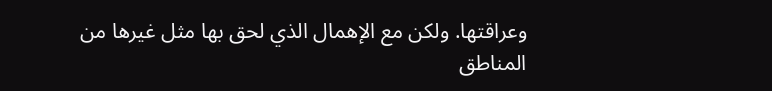وعراقتها. ولكن مع الإهمال الذي لحق بها مثل غيرها من المناطق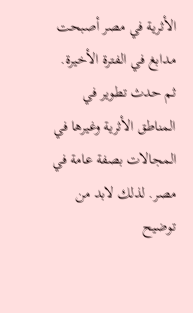الأثرية في مصر أصبحت مدابغ في الفترة الأخيرة. ثم حدث تطوير في المناطق الأثرية وغيرها في المجالات بصفة عامة في مصر. لذلك لابد من توضيح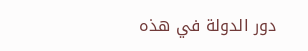دور الدولة في هذه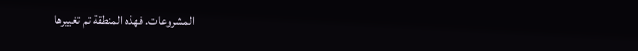المشروعات. فهذه المنطقة تم تغييرها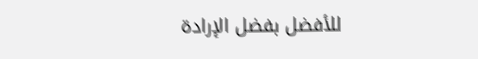للأفضل بفضل الإرادة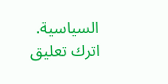السياسية.
اترك تعليق